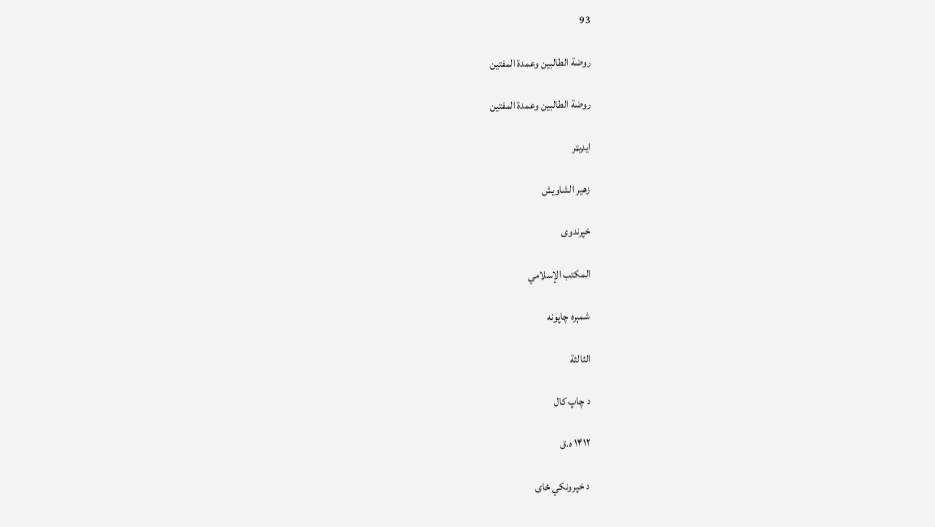93

روضة الطالبين وعمدة المفتين

روضة الطالبين وعمدة المفتين

ایډیټر

زهير الشاويش

خپرندوی

المكتب الإسلامي

شمېره چاپونه

الثالثة

د چاپ کال

۱۴۱۲ ه.ق

د خپرونکي ځای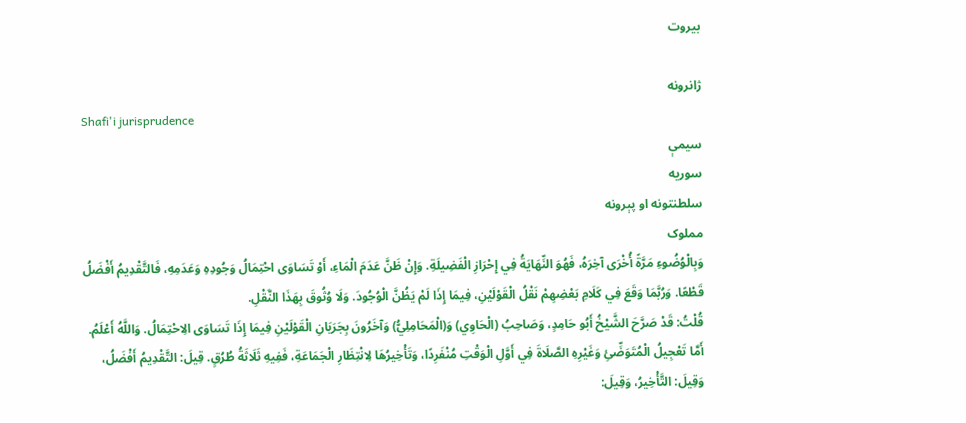بيروت

ژانرونه
Shafi'i jurisprudence
سیمې
سوریه
سلطنتونه او پېرونه
مملوک
وَبِالْوُضُوءِ مَرَّةً أُخْرَى آخِرَهُ، فَهُوَ النِّهَايَةُ فِي إِحْرَازِ الْفَضِيلَةِ. وَإِنْ ظَنَّ عَدَمَ الْمَاءِ، أَوْ تَسَاوَى احْتِمَالُ وَجُودِهِ وَعَدَمِهِ، فَالتَّقْدِيمُ أَفْضَلُ قَطْعًا. وَرُبَّمَا وَقَعَ فِي كَلَامِ بَعْضِهِمْ نَقْلُ الْقَوْلَيْنِ، فِيمَا إِذَا لَمْ يَظُنَّ الْوُجُودَ. وَلَا وُثُوقَ بِهَذَا النَّقْلِ.
قُلْتُ: قَدْ صَرَّحَ الشَّيْخُ أَبُو حَامِدٍ، وَصَاحِبُ (الْحَاوِي) وَ(الْمَحَامِلِيُّ) وَآخَرُونَ بِجَرَيَانِ الْقَوْلَيْنِ فِيمَا إِذَا تَسَاوَى الِاحْتِمَالُ. وَاللَّهُ أَعْلَمُ.
أَمَّا تَعْجِيلُ الْمُتَوَضِّئِ وَغَيْرِهِ الصَّلَاةَ فِي أَوَّلِ الْوَقْتِ مُنْفَرِدًا، وَتَأْخِيرُهَا لِانْتِظَارِ الْجَمَاعَةِ، فَفِيهِ ثَلَاثَةُ طُرُقٍ. قِيلَ: التَّقْدِيمُ أَفْضَلُ، وَقِيلَ: التَّأْخِيرُ، وَقِيلَ: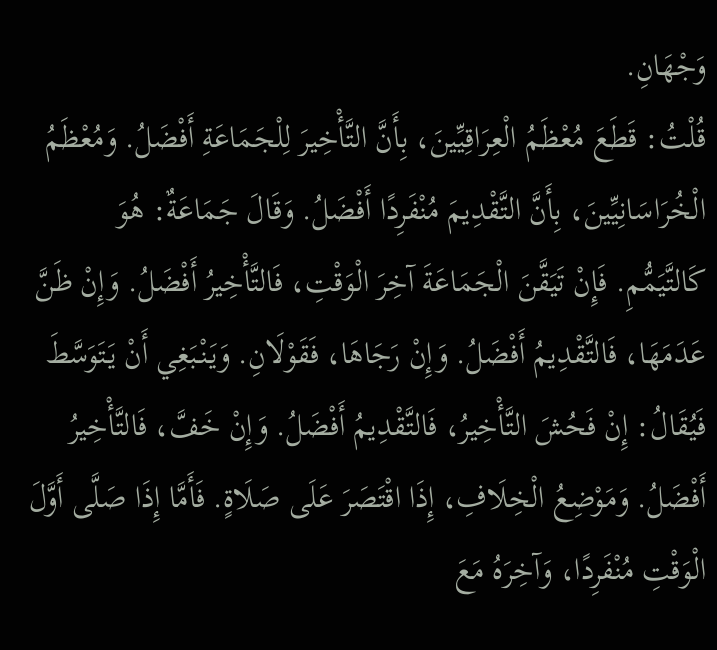وَجْهَانِ.
قُلْتُ: قَطَعَ مُعْظَمُ الْعِرَاقِيِّينَ، بِأَنَّ التَّأْخِيرَ لِلْجَمَاعَةِ أَفْضَلُ. وَمُعْظَمُ الْخُرَاسَانِيِّينَ، بِأَنَّ التَّقْدِيمَ مُنْفَرِدًا أَفْضَلُ. وَقَالَ جَمَاعَةٌ: هُوَ كَالتَّيَمُّمِ. فَإِنْ تَيَقَّنَ الْجَمَاعَةَ آخِرَ الْوَقْتِ، فَالتَّأْخِيرُ أَفْضَلُ. وَإِنْ ظَنَّ عَدَمَهَا، فَالتَّقْدِيمُ أَفْضَلُ. وَإِنْ رَجَاهَا، فَقَوْلَانِ. وَيَنْبَغِي أَنْ يَتَوَسَّطَ فَيُقَالُ: إِنْ فَحُشَ التَّأْخِيرُ، فَالتَّقْدِيمُ أَفْضَلُ. وَإِنْ خَفَّ، فَالتَّأْخِيرُ أَفْضَلُ. وَمَوْضِعُ الْخِلَافِ، إِذَا اقْتَصَرَ عَلَى صَلَاةٍ. فَأَمَّا إِذَا صَلَّى أَوَّلَ الْوَقْتِ مُنْفَرِدًا، وَآخِرَهُ مَعَ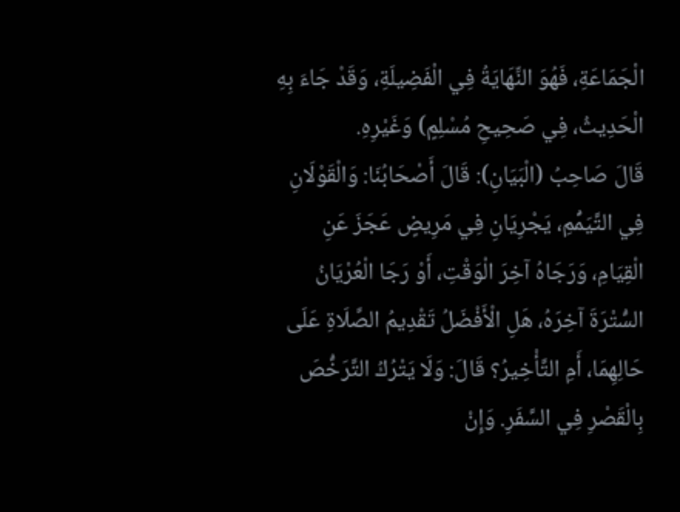الْجَمَاعَةِ، فَهُوَ النِّهَايَةُ فِي الْفَضِيلَةِ، وَقَدْ جَاءَ بِهِ الْحَدِيثُ، فِي صَحِيحِ مُسْلِمٍ) وَغَيْرِهِ.
قَالَ صَاحِبُ (الْبَيَانِ): قَالَ أَصْحَابُنَا: وَالْقَوْلَانِ فِي التَّيَمُّمِ، يَجْرِيَانِ فِي مَرِيضٍ عَجَزَ عَنِ الْقِيَامِ، وَرَجَاهُ آخِرَ الْوَقْتِ، أَوْ رَجَا الْعُرْيَانُ السُّتْرَةَ آخِرَهُ، هَلِ الْأَفْضَلُ تَقْدِيمُ الصَّلَاةِ عَلَى حَالِهِمَا، أَمِ التَّأْخِيرُ؟ قَالَ: وَلَا يَتْرُكُ التَّرَخُّصَ بِالْقَصْرِ فِي السَّفَرِ. وَإِنْ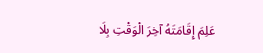عَلِمَ إِقَامَتَهُ آخِرَ الْوَقْتِ بِلَا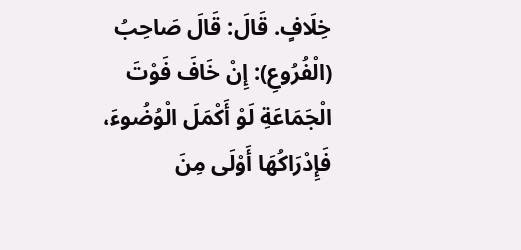خِلَافٍ. قَالَ: قَالَ صَاحِبُ (الْفُرُوعِ): إِنْ خَافَ فَوْتَ الْجَمَاعَةِ لَوْ أَكْمَلَ الْوُضُوءَ، فَإِدْرَاكُهَا أَوْلَى مِنَ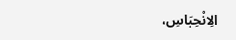الِانْحِبَاسِ،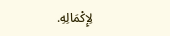لِإِكْمَالِهِ.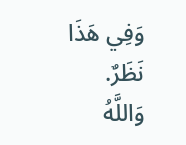وَفِي هَذَا نَظَرٌ. وَاللَّهُ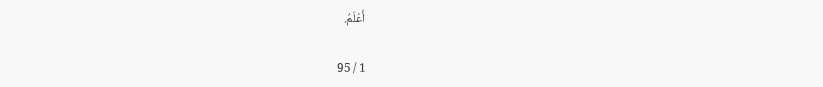أَعْلَمُ.

1 / 95